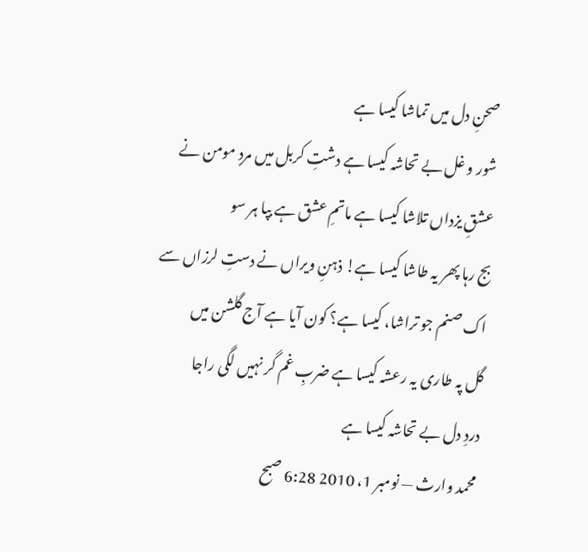صحنِ دل میں تماشا کیسا ہے
شور و غل بے تحاشہ کیسا ہے دشتِ کربل میں مردِ مومن نے
عشقِ یزداں تلاشا کیسا ہے ماتمِ عشق ہے بپا ہر سو
بج رہا پھر یہ طاشا کیسا ہے! ذہنِ ویراں نے دستِ لرزاں سے
اک صنم جو تراشا، کیسا ہے؟ کون آیا ہے آج گلشن میں
گل پہ طاری یہ رعشہ کیسا ہے ضربِ غم گر نہیں لگی راجا
دردِ دل بے تحاشہ کیسا ہے
محمد وارث — نومبر 1، 2010 6:28 صبح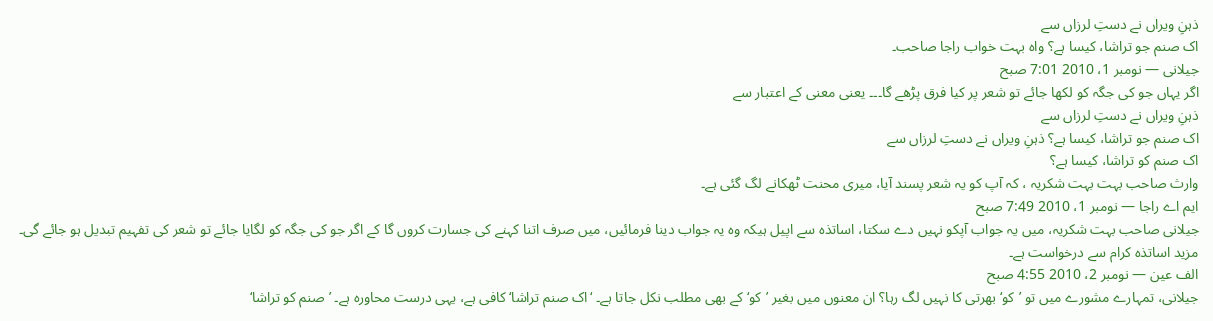ذہنِ ویراں نے دستِ لرزاں سے
اک صنم جو تراشا، کیسا ہے؟ واہ بہت خواب راجا صاحب۔
جیلانی — نومبر 1، 2010 7:01 صبح
اگر یہاں جو کی جگہ کو لکھا جائے تو شعر پر کیا فرق پڑھے گا۔۔۔ یعنی معنی کے اعتبار سے
ذہنِ ویراں نے دستِ لرزاں سے
اک صنم جو تراشا، کیسا ہے؟ ذہنِ ویراں نے دستِ لرزاں سے
اک صنم کو تراشا، کیسا ہے؟
وارث صاحب بہت بہت شکریہ ، کہ آپ کو یہ شعر پسند آیا، میری محنت ٹھکانے لگ گئی ہے۔
ایم اے راجا — نومبر 1، 2010 7:49 صبح
جیلانی صاحب بہت شکریہ، میں یہ جواب آپکو نہیں دے سکتا، اساتذہ سے اپیل ہیکہ وہ یہ جواب دینا فرمائیں، میں صرف اتنا کہنے کی جسارت کروں گا کے اگر جو کی جگہ کو لگایا جائے تو شعر کی تفہیم تبدیل ہو جائے گی۔ مزید اساتذہ کرام سے درخواست ہے۔
الف عین — نومبر 2، 2010 4:55 صبح
جیلانی، تمہارے مشورے میں تو ’کو‘ بھرتی کا نہیں لگ رہا؟ ان معنوں میں بغیر ’کو‘ کے بھی مطلب نکل جاتا ہے۔ ‘اک صنم تراشا‘ کافی ہے، یہی درست محاورہ ہے۔ ’صنم کو تراشا‘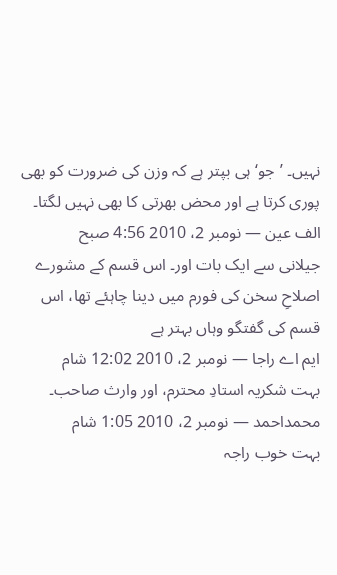نہیں۔ ’جو‘ ہی بپتر ہے کہ وزن کی ضرورت کو بھی پوری کرتا ہے اور محض بھرتی کا بھی نہیں لگتا۔
الف عین — نومبر 2، 2010 4:56 صبح
جیلانی سے ایک بات اور۔ اس قسم کے مشورے اصلاحِ سخن کی فورم میں دینا چاہئے تھا، اس قسم کی گفتگو وہاں بہتر ہے
ایم اے راجا — نومبر 2، 2010 12:02 شام
بہت شکریہ استادِ محترم، اور وارث صاحب۔
محمداحمد — نومبر 2، 2010 1:05 شام
بہت خوب راجہ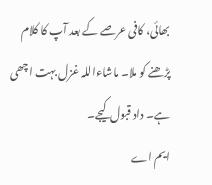بھائی، کافی عرصے کے بعد آپ کا کلام پڑھنے کو ملا۔ ماشاءاللہ غزل بہت اچھی ہے۔ داد قبول کیجے۔
ایم اے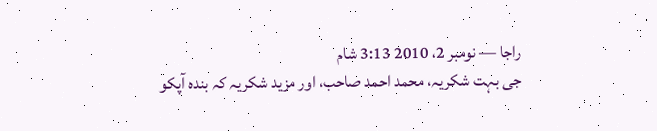راجا — نومبر 2، 2010 3:13 شام
جی بہت شکریہ، محمد احمد صاحب، اور مزید شکریہ کہ بندہ آپکو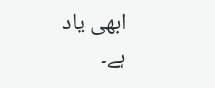ابھی یاد ہے۔